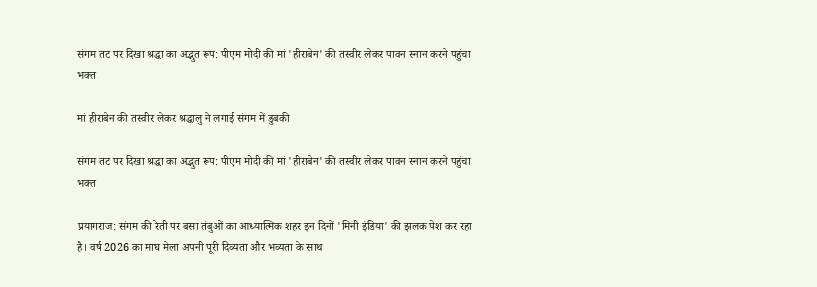संगम तट पर दिखा श्रद्धा का अद्भुत रूप: पीएम मोदी की मां 'हीराबेन' की तस्वीर लेकर पावन स्नान करने पहुंचा भक्त

मां हीराबेन की तस्वीर लेकर श्रद्धालु ने लगाई संगम में डुबकी

संगम तट पर दिखा श्रद्धा का अद्भुत रूप: पीएम मोदी की मां 'हीराबेन' की तस्वीर लेकर पावन स्नान करने पहुंचा भक्त

प्रयागराज: संगम की रेती पर बसा तंबुओं का आध्यात्मिक शहर इन दिनों 'मिनी इंडिया' की झलक पेश कर रहा है। वर्ष 2026 का माघ मेला अपनी पूरी दिव्यता और भव्यता के साथ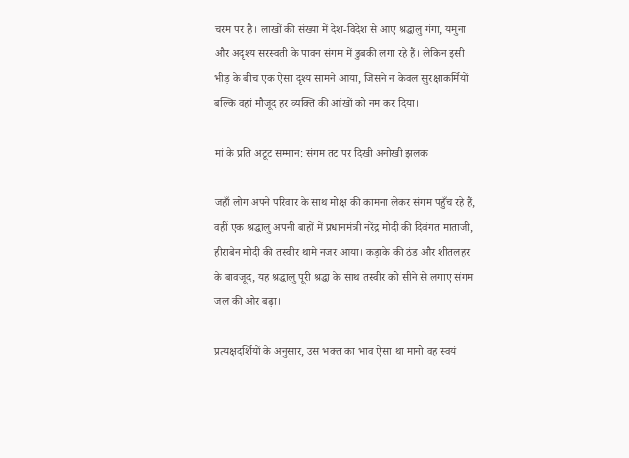चरम पर है। लाखों की संख्या में देश-विदेश से आए श्रद्धालु गंगा, यमुना और अदृश्य सरस्वती के पावन संगम में डुबकी लगा रहे हैं। लेकिन इसी भीड़ के बीच एक ऐसा दृश्य सामने आया, जिसने न केवल सुरक्षाकर्मियों बल्कि वहां मौजूद हर व्यक्ति की आंखों को नम कर दिया।

मां के प्रति अटूट सम्मान: संगम तट पर दिखी अनोखी झलक

जहाँ लोग अपने परिवार के साथ मोक्ष की कामना लेकर संगम पहुँच रहे हैं, वहीं एक श्रद्धालु अपनी बाहों में प्रधानमंत्री नरेंद्र मोदी की दिवंगत माताजी, हीराबेन मोदी की तस्वीर थामे नजर आया। कड़ाके की ठंड और शीतलहर के बावजूद, यह श्रद्धालु पूरी श्रद्धा के साथ तस्वीर को सीने से लगाए संगम जल की ओर बढ़ा।

प्रत्यक्षदर्शियों के अनुसार, उस भक्त का भाव ऐसा था मानो वह स्वयं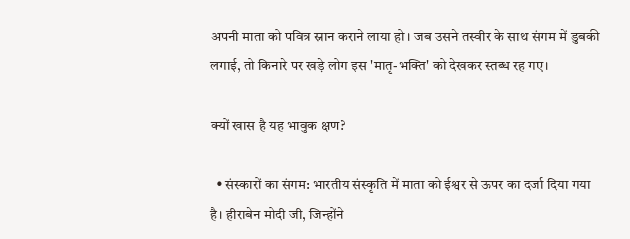अपनी माता को पवित्र स्नान कराने लाया हो। जब उसने तस्वीर के साथ संगम में डुबकी लगाई, तो किनारे पर खड़े लोग इस 'मातृ-भक्ति' को देखकर स्तब्ध रह गए।

क्यों खास है यह भावुक क्षण?

  • संस्कारों का संगम: भारतीय संस्कृति में माता को ईश्वर से ऊपर का दर्जा दिया गया है। हीराबेन मोदी जी, जिन्होंने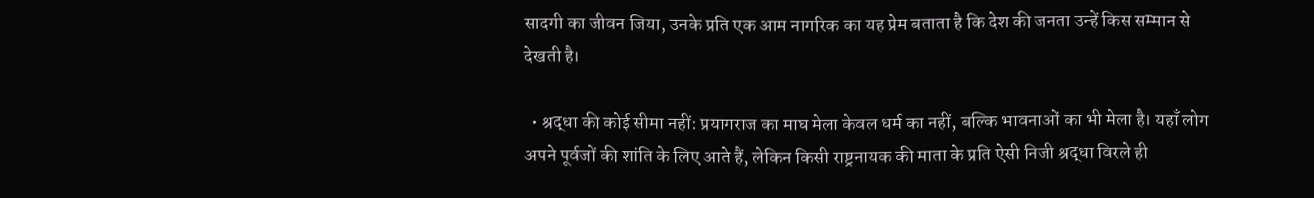सादगी का जीवन जिया, उनके प्रति एक आम नागरिक का यह प्रेम बताता है कि देश की जनता उन्हें किस सम्मान से देखती है।

  • श्रद्धा की कोई सीमा नहीं: प्रयागराज का माघ मेला केवल धर्म का नहीं, बल्कि भावनाओं का भी मेला है। यहाँ लोग अपने पूर्वजों की शांति के लिए आते हैं, लेकिन किसी राष्ट्रनायक की माता के प्रति ऐसी निजी श्रद्धा विरले ही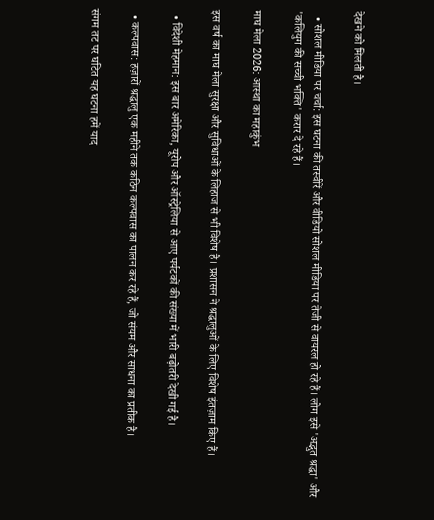देखने को मिलती है।

  • सोशल मीडिया पर चर्चा: इस घटना की तस्वीरें और वीडियो सोशल मीडिया पर तेजी से वायरल हो रहे हैं। लोग इसे 'अद्भुत श्रद्धा' और 'कलियुग की सच्ची भक्ति' करार दे रहे हैं।

माघ मेला 2026: आस्था का महाकुंभ

इस वर्ष का माघ मेला सुरक्षा और सुविधाओं के लिहाज से भी विशेष है। प्रशासन ने श्रद्धालुओं के लिए विशेष इंतज़ाम किए हैं।

  • विदेशी मेहमान: इस बार अमेरिका, यूरोप और ऑस्ट्रेलिया से आए पर्यटकों की संख्या में भारी बढ़ोतरी देखी गई है।

  • कल्पवास: हज़ारों श्रद्धालु एक महीने तक कठिन कल्पवास का पालन कर रहे हैं, जो संयम और साधना का प्रतीक है।

संगम तट पर घटित यह घटना हमें याद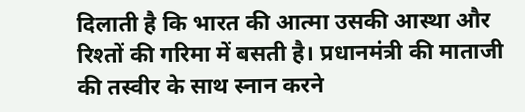दिलाती है कि भारत की आत्मा उसकी आस्था और रिश्तों की गरिमा में बसती है। प्रधानमंत्री की माताजी की तस्वीर के साथ स्नान करने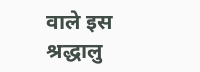वाले इस श्रद्धालु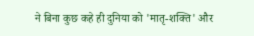ने बिना कुछ कहे ही दुनिया को 'मातृ-शक्ति' और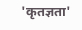'कृतज्ञता'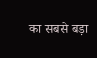का सबसे बड़ा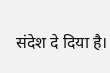संदेश दे दिया है।